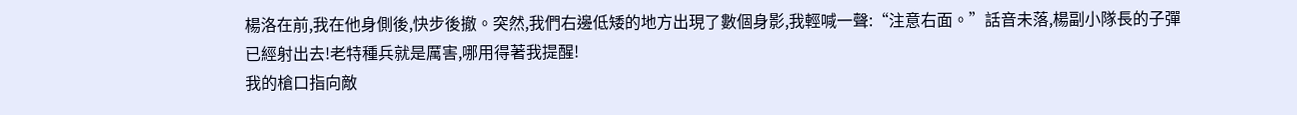楊洛在前,我在他身側後,快步後撤。突然,我們右邊低矮的地方出現了數個身影,我輕喊一聲:“注意右面。”話音未落,楊副小隊長的子彈已經射出去!老特種兵就是厲害,哪用得著我提醒!
我的槍口指向敵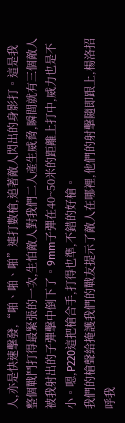人,亦是快速擊發,“啪、啪、啪”連打數槍,追著敵人閃出的身影打。這是我整個戰鬥打得最緊張的一次,生怕敵人對我們二人產生威脅,瞬間就有三個敵人被我射出的子彈擊中倒下了。9mm子彈在40~50米的距離上打中,威力也是不小。嗯,P220這把槍合手,打得也準,不錯的好槍。
我們的槍聲給掩護我們的戰友提示了敵人在哪裡,他們的射擊隨即跟上,楊洛招呼我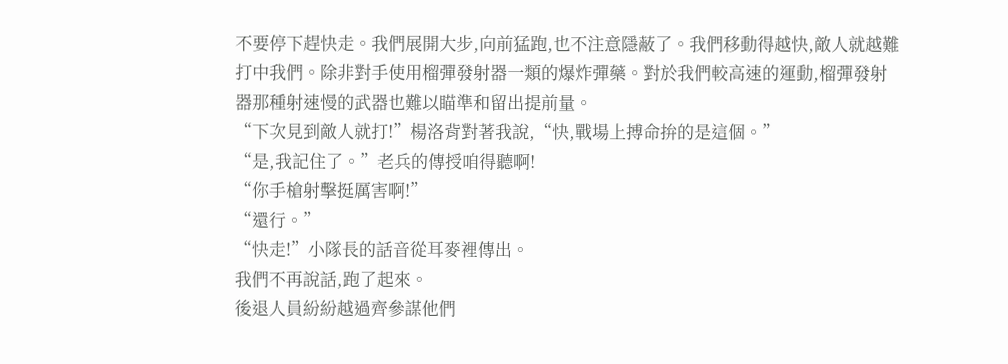不要停下趕快走。我們展開大步,向前猛跑,也不注意隱蔽了。我們移動得越快,敵人就越難打中我們。除非對手使用榴彈發射器一類的爆炸彈藥。對於我們較高速的運動,榴彈發射器那種射速慢的武器也難以瞄準和留出提前量。
“下次見到敵人就打!”楊洛背對著我說,“快,戰場上搏命拚的是這個。”
“是,我記住了。”老兵的傳授咱得聽啊!
“你手槍射擊挺厲害啊!”
“還行。”
“快走!”小隊長的話音從耳麥裡傳出。
我們不再說話,跑了起來。
後退人員紛紛越過齊參謀他們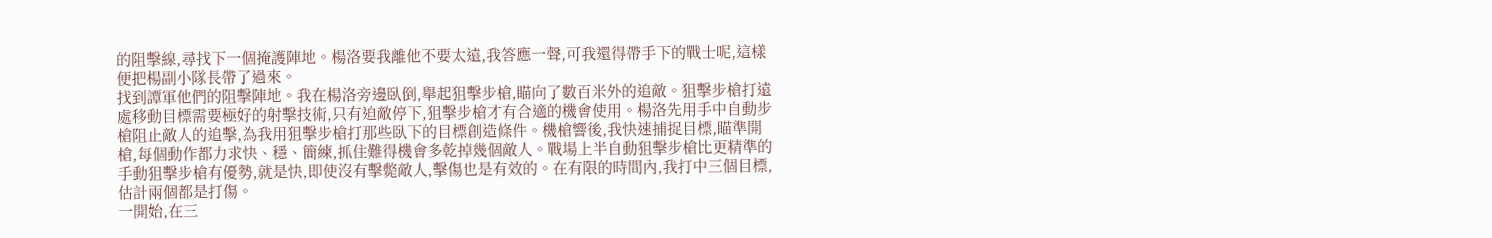的阻擊線,尋找下一個掩護陣地。楊洛要我離他不要太遠,我答應一聲,可我還得帶手下的戰士呢,這樣便把楊副小隊長帶了過來。
找到譚軍他們的阻擊陣地。我在楊洛旁邊臥倒,舉起狙擊步槍,瞄向了數百米外的追敵。狙擊步槍打遠處移動目標需要極好的射擊技術,只有迫敵停下,狙擊步槍才有合適的機會使用。楊洛先用手中自動步槍阻止敵人的追擊,為我用狙擊步槍打那些臥下的目標創造條件。機槍響後,我快速捕捉目標,瞄準開槍,每個動作都力求快、穩、簡練,抓住難得機會多乾掉幾個敵人。戰場上半自動狙擊步槍比更精準的手動狙擊步槍有優勢,就是快,即使沒有擊斃敵人,擊傷也是有效的。在有限的時間內,我打中三個目標,估計兩個都是打傷。
一開始,在三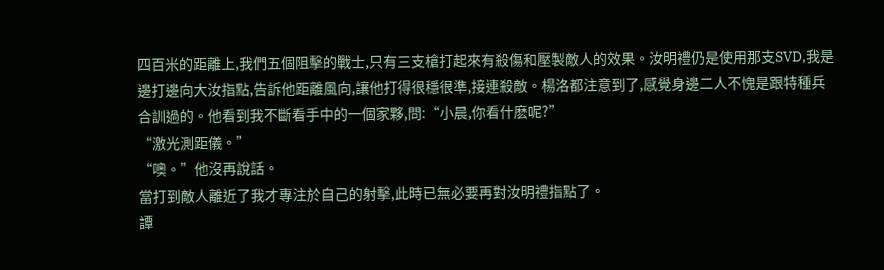四百米的距離上,我們五個阻擊的戰士,只有三支槍打起來有殺傷和壓製敵人的效果。汝明禮仍是使用那支SVD,我是邊打邊向大汝指點,告訴他距離風向,讓他打得很穩很準,接連殺敵。楊洛都注意到了,感覺身邊二人不愧是跟特種兵合訓過的。他看到我不斷看手中的一個家夥,問:“小晨,你看什麽呢?”
“激光測距儀。”
“噢。”他沒再說話。
當打到敵人離近了我才專注於自己的射擊,此時已無必要再對汝明禮指點了。
譚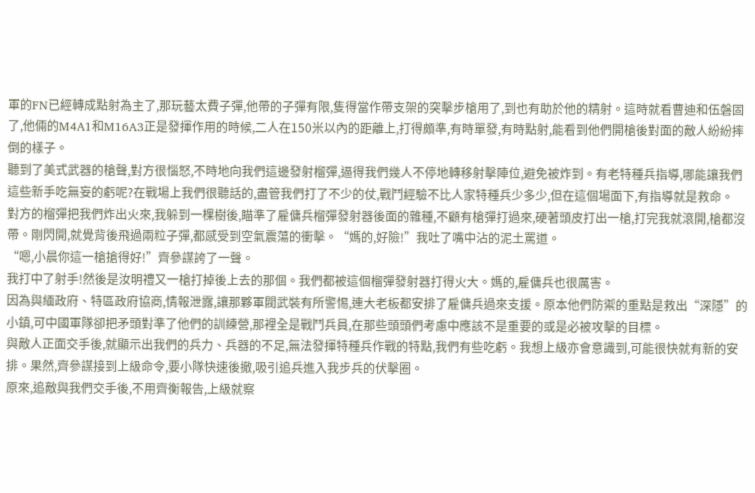軍的FN已經轉成點射為主了,那玩藝太費子彈,他帶的子彈有限,隻得當作帶支架的突擊步槍用了,到也有助於他的精射。這時就看曹迪和伍磐固了,他倆的M4A1和M16A3正是發揮作用的時候,二人在150米以內的距離上,打得頗準,有時單發,有時點射,能看到他們開槍後對面的敵人紛紛摔倒的樣子。
聽到了美式武器的槍聲,對方很惱怒,不時地向我們這邊發射榴彈,逼得我們幾人不停地轉移射擊陣位,避免被炸到。有老特種兵指導,哪能讓我們這些新手吃無妄的虧呢?在戰場上我們很聽話的,盡管我們打了不少的仗,戰鬥經驗不比人家特種兵少多少,但在這個場面下,有指導就是救命。
對方的榴彈把我們炸出火來,我躲到一棵樹後,瞄準了雇傭兵榴彈發射器後面的雜種,不顧有槍彈打過來,硬著頭皮打出一槍,打完我就滾開,槍都沒帶。剛閃開,就覺背後飛過兩粒子彈,都感受到空氣震蕩的衝擊。“媽的,好險!”我吐了嘴中沾的泥土罵道。
“嗯,小晨你這一槍搶得好!”齊參謀誇了一聲。
我打中了射手!然後是汝明禮又一槍打掉後上去的那個。我們都被這個榴彈發射器打得火大。媽的,雇傭兵也很厲害。
因為與緬政府、特區政府協商,情報泄露,讓那夥軍閥武裝有所警惕,連大老板都安排了雇傭兵過來支援。原本他們防禦的重點是救出“深隱”的小鎮,可中國軍隊卻把矛頭對準了他們的訓練營,那裡全是戰鬥兵員,在那些頭頭們考慮中應該不是重要的或是必被攻擊的目標。
與敵人正面交手後,就顯示出我們的兵力、兵器的不足,無法發揮特種兵作戰的特點,我們有些吃虧。我想上級亦會意識到,可能很快就有新的安排。果然,齊參謀接到上級命令,要小隊快速後撤,吸引追兵進入我步兵的伏擊圈。
原來,追敵與我們交手後,不用齊衡報告,上級就察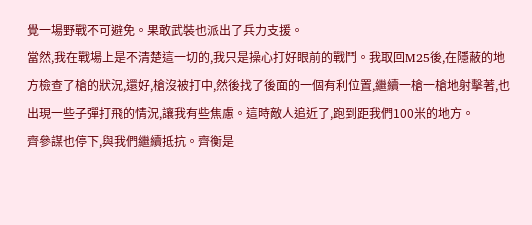覺一場野戰不可避免。果敢武裝也派出了兵力支援。
當然,我在戰場上是不清楚這一切的,我只是操心打好眼前的戰鬥。我取回M25後,在隱蔽的地方檢查了槍的狀況,還好,槍沒被打中,然後找了後面的一個有利位置,繼續一槍一槍地射擊著,也出現一些子彈打飛的情況,讓我有些焦慮。這時敵人追近了,跑到距我們100米的地方。
齊參謀也停下,與我們繼續抵抗。齊衡是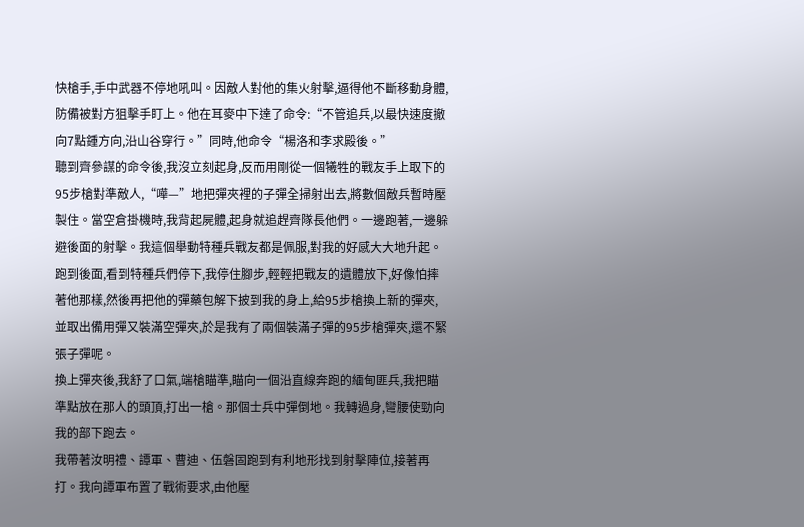快槍手,手中武器不停地吼叫。因敵人對他的集火射擊,逼得他不斷移動身體,防備被對方狙擊手盯上。他在耳麥中下達了命令:“不管追兵,以最快速度撤向7點鍾方向,沿山谷穿行。”同時,他命令“楊洛和李求殿後。”
聽到齊參謀的命令後,我沒立刻起身,反而用剛從一個犧牲的戰友手上取下的95步槍對準敵人,“嘩—”地把彈夾裡的子彈全掃射出去,將數個敵兵暫時壓製住。當空倉掛機時,我背起屍體,起身就追趕齊隊長他們。一邊跑著,一邊躲避後面的射擊。我這個舉動特種兵戰友都是佩服,對我的好感大大地升起。
跑到後面,看到特種兵們停下,我停住腳步,輕輕把戰友的遺體放下,好像怕摔著他那樣,然後再把他的彈藥包解下披到我的身上,給95步槍換上新的彈夾,並取出備用彈又裝滿空彈夾,於是我有了兩個裝滿子彈的95步槍彈夾,還不緊張子彈呢。
換上彈夾後,我舒了口氣,端槍瞄準,瞄向一個沿直線奔跑的緬甸匪兵,我把瞄準點放在那人的頭頂,打出一槍。那個士兵中彈倒地。我轉過身,彎腰使勁向我的部下跑去。
我帶著汝明禮、譚軍、曹迪、伍磐固跑到有利地形找到射擊陣位,接著再打。我向譚軍布置了戰術要求,由他壓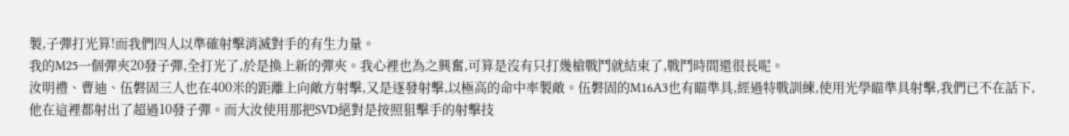製,子彈打光算!而我們四人以準確射擊消滅對手的有生力量。
我的M25一個彈夾20發子彈,全打光了,於是換上新的彈夾。我心裡也為之興奮,可算是沒有只打幾槍戰鬥就結束了,戰鬥時間還很長呢。
汝明禮、曹迪、伍磐固三人也在400米的距離上向敵方射擊,又是逐發射擊,以極高的命中率製敵。伍磐固的M16A3也有瞄準具,經過特戰訓練,使用光學瞄準具射擊,我們已不在話下,他在這裡都射出了超過10發子彈。而大汝使用那把SVD絕對是按照狙擊手的射擊技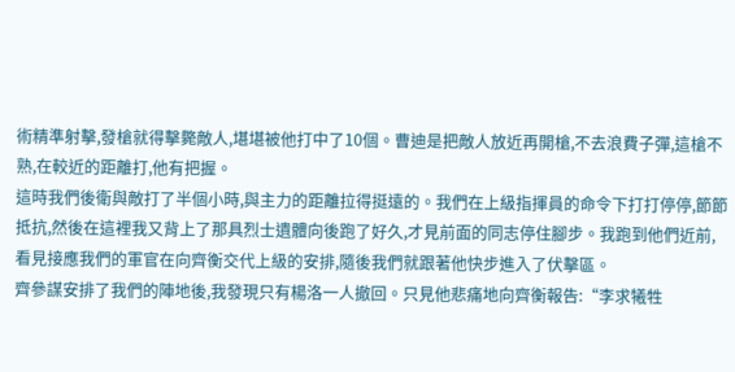術精準射擊,發槍就得擊斃敵人,堪堪被他打中了10個。曹迪是把敵人放近再開槍,不去浪費子彈,這槍不熟,在較近的距離打,他有把握。
這時我們後衛與敵打了半個小時,與主力的距離拉得挺遠的。我們在上級指揮員的命令下打打停停,節節抵抗,然後在這裡我又背上了那具烈士遺體向後跑了好久,才見前面的同志停住腳步。我跑到他們近前,看見接應我們的軍官在向齊衡交代上級的安排,隨後我們就跟著他快步進入了伏擊區。
齊參謀安排了我們的陣地後,我發現只有楊洛一人撤回。只見他悲痛地向齊衡報告:“李求犧牲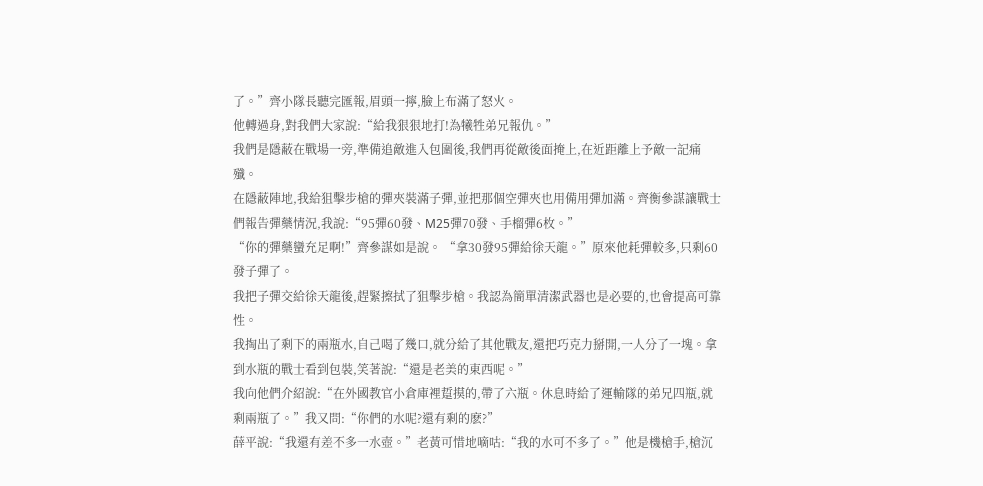了。”齊小隊長聽完匯報,眉頭一擰,臉上布滿了怒火。
他轉過身,對我們大家說:“給我狠狠地打!為犧牲弟兄報仇。”
我們是隱蔽在戰場一旁,準備追敵進入包圍後,我們再從敵後面掩上,在近距離上予敵一記痛殲。
在隱蔽陣地,我給狙擊步槍的彈夾裝滿子彈,並把那個空彈夾也用備用彈加滿。齊衡參謀讓戰士們報告彈藥情況,我說:“95彈60發、M25彈70發、手榴彈6枚。”
“你的彈藥蠻充足啊!”齊參謀如是說。 “拿30發95彈給徐天龍。”原來他耗彈較多,只剩60發子彈了。
我把子彈交給徐天龍後,趕緊擦拭了狙擊步槍。我認為簡單清潔武器也是必要的,也會提高可靠性。
我掏出了剩下的兩瓶水,自己喝了幾口,就分給了其他戰友,還把巧克力掰開,一人分了一塊。拿到水瓶的戰士看到包裝,笑著說:“還是老美的東西呢。”
我向他們介紹說:“在外國教官小倉庫裡踅摸的,帶了六瓶。休息時給了運輸隊的弟兄四瓶,就剩兩瓶了。”我又問:“你們的水呢?還有剩的麽?”
薛平說:“我還有差不多一水壺。”老黃可惜地嘀咕:“我的水可不多了。”他是機槍手,槍沉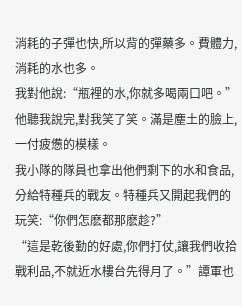消耗的子彈也快,所以背的彈藥多。費體力,消耗的水也多。
我對他說:“瓶裡的水,你就多喝兩口吧。”他聽我說完,對我笑了笑。滿是塵土的臉上,一付疲憊的模樣。
我小隊的隊員也拿出他們剩下的水和食品,分給特種兵的戰友。特種兵又開起我們的玩笑:“你們怎麽都那麽趁?”
“這是乾後勤的好處,你們打仗,讓我們收拾戰利品,不就近水樓台先得月了。”譚軍也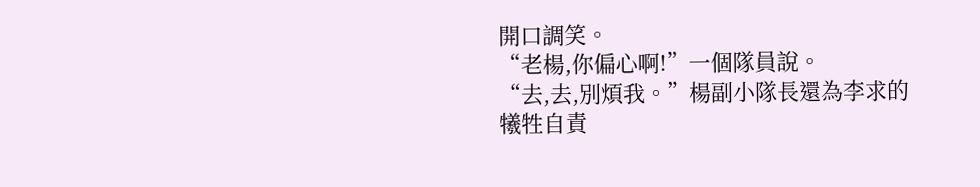開口調笑。
“老楊,你偏心啊!”一個隊員說。
“去,去,別煩我。”楊副小隊長還為李求的犧牲自責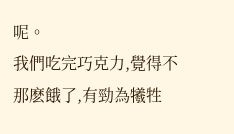呢。
我們吃完巧克力,覺得不那麽餓了,有勁為犧牲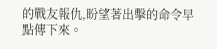的戰友報仇,盼望著出擊的命令早點傳下來。